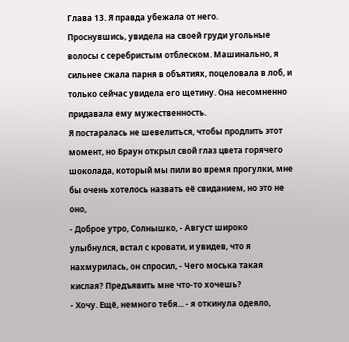Глава 13. Я правда убежала от него.
Проснувшись, увидела на своей груди угольные волосы с серебристым отблеском. Машинально, я сильнее сжала парня в объятиях, поцеловала в лоб, и только сейчас увидела его щетину. Она несомненно придавала ему мужественность.
Я постаралась не шевелиться, чтобы продлить этот момент, но Браун открыл свой глаз цвета горячего шоколада, который мы пили во время прогулки, мне бы очень хотелось назвать её свиданием, но это не оно,
- Доброе утро, Солнышко, - Август широко улыбнулся, встал с кровати, и увидев, что я нахмурилась, он спросил, - Чего моська такая кислая? Предъявить мне что-то хочешь?
- Хочу. Ещё, немного тебя... - я откинула одеяло,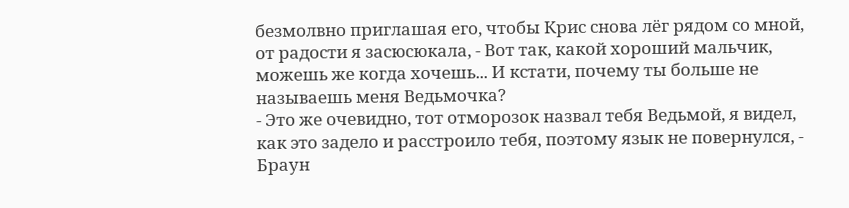безмолвно приглашая его, чтобы Крис снова лёг рядом со мной, от радости я засюсюкала, - Вот так, какой хороший мальчик, можешь же когда хочешь... И кстати, почему ты больше не называешь меня Ведьмочка?
- Это же очевидно, тот отморозок назвал тебя Ведьмой, я видел, как это задело и расстроило тебя, поэтому язык не повернулся, - Браун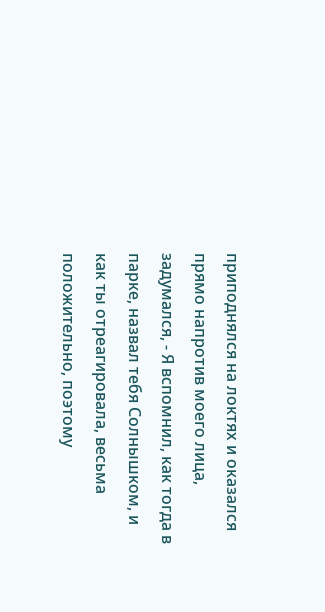приподнялся на локтях и оказался прямо напротив моего лица, задумался, - Я вспомнил, как тогда в парке, назвал тебя Солнышком, и как ты отреагировала, весьма положительно, поэтому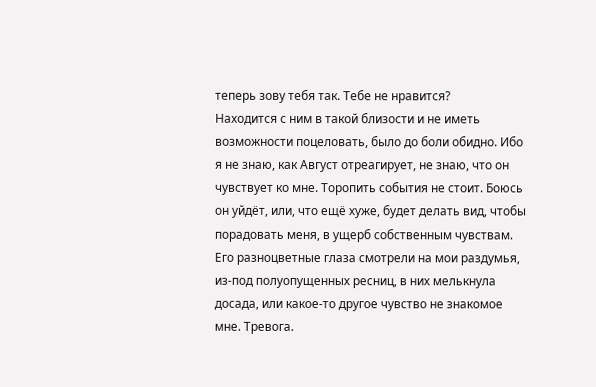теперь зову тебя так. Тебе не нравится?
Находится с ним в такой близости и не иметь возможности поцеловать, было до боли обидно. Ибо я не знаю, как Август отреагирует, не знаю, что он чувствует ко мне. Торопить события не стоит. Боюсь он уйдёт, или, что ещё хуже, будет делать вид, чтобы порадовать меня, в ущерб собственным чувствам.
Его разноцветные глаза смотрели на мои раздумья, из-под полуопущенных ресниц, в них мелькнула досада, или какое-то другое чувство не знакомое мне. Тревога.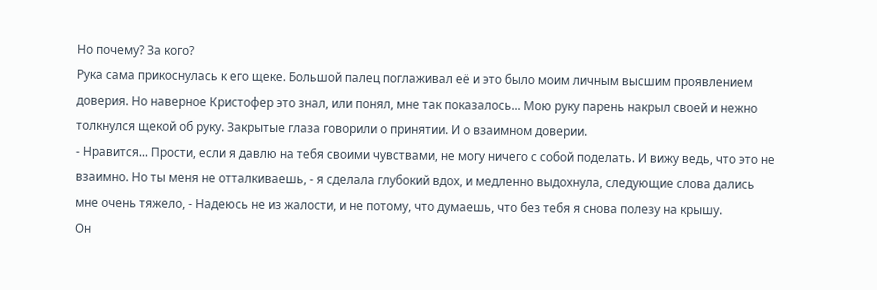Но почему? За кого?
Рука сама прикоснулась к его щеке. Большой палец поглаживал её и это было моим личным высшим проявлением доверия. Но наверное Кристофер это знал, или понял, мне так показалось... Мою руку парень накрыл своей и нежно толкнулся щекой об руку. Закрытые глаза говорили о принятии. И о взаимном доверии.
- Нравится... Прости, если я давлю на тебя своими чувствами, не могу ничего с собой поделать. И вижу ведь, что это не взаимно. Но ты меня не отталкиваешь, - я сделала глубокий вдох, и медленно выдохнула, следующие слова дались мне очень тяжело, - Надеюсь не из жалости, и не потому, что думаешь, что без тебя я снова полезу на крышу.
Он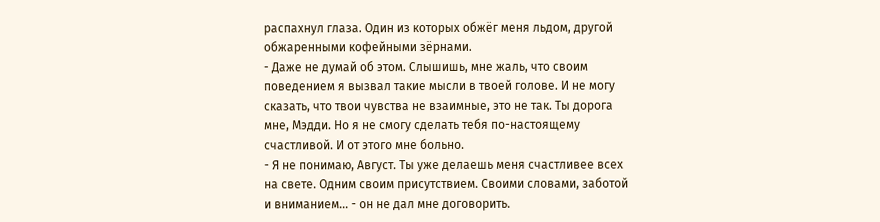распахнул глаза. Один из которых обжёг меня льдом, другой обжаренными кофейными зёрнами.
- Даже не думай об этом. Слышишь, мне жаль, что своим поведением я вызвал такие мысли в твоей голове. И не могу сказать, что твои чувства не взаимные, это не так. Ты дорога мне, Мэдди. Но я не смогу сделать тебя по-настоящему счастливой. И от этого мне больно.
- Я не понимаю, Август. Ты уже делаешь меня счастливее всех на свете. Одним своим присутствием. Своими словами, заботой и вниманием... - он не дал мне договорить.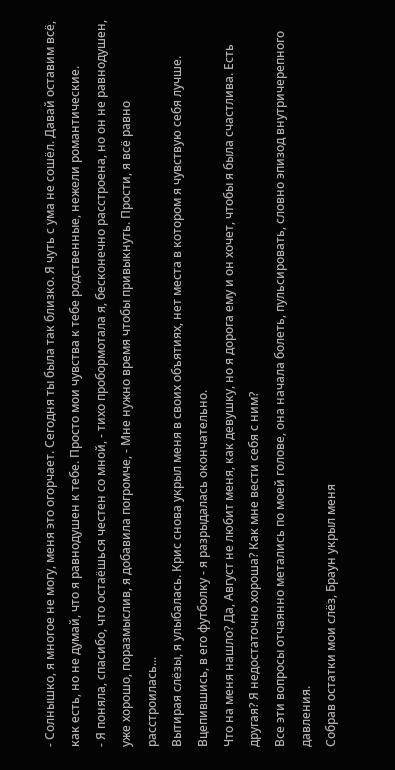- Солнышко, я многое не могу, меня это огорчает. Сегодня ты была так близко. Я чуть с ума не сошёл. Давай оставим всё, как есть, но не думай, что я равнодушен к тебе. Просто мои чувства к тебе родственные, нежели романтические.
- Я поняла, спасибо, что остаёшься честен со мной, - тихо пробормотала я, бесконечно расстроена, но он не равнодушен, уже хорошо, поразмыслив, я добавила погромче, - Мне нужно время чтобы привыкнуть. Прости, я всё равно расстроилась...
Вытирая слёзы, я улыбалась. Крис снова укрыл меня в своих объятиях, нет места в котором я чувствую себя лучше. Вцепившись, в его футболку - я разрыдалась окончательно.
Что на меня нашло? Да, Август не любит меня, как девушку, но я дорога ему и он хочет, чтобы я была счастлива. Есть другая? Я недостаточно хороша? Как мне вести себя с ним?
Все эти вопросы отчаянно метались по моей голове, она начала болеть, пульсировать, словно эпизод внутричерепного давления.
Собрав остатки мои слёз, Браун укрыл меня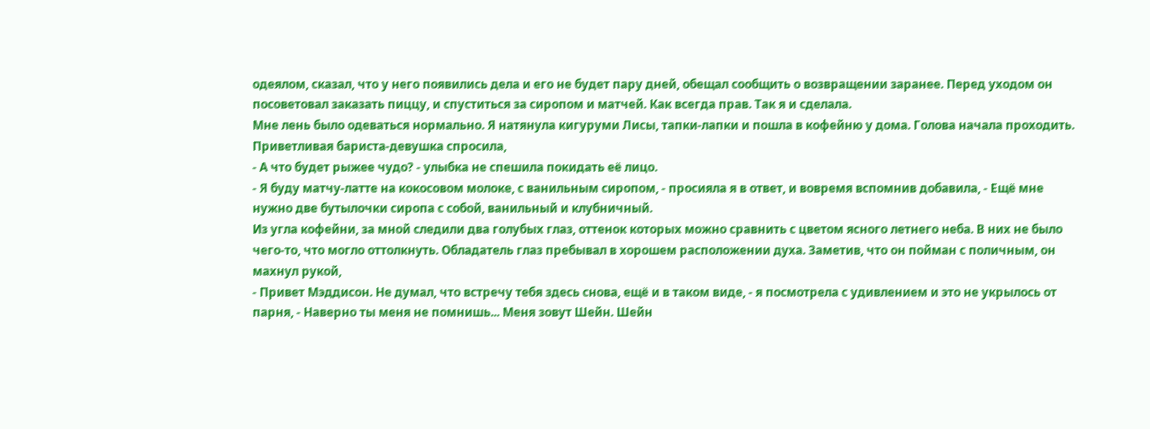одеялом, сказал, что у него появились дела и его не будет пару дней, обещал сообщить о возвращении заранее. Перед уходом он посоветовал заказать пиццу, и спуститься за сиропом и матчей. Как всегда прав. Так я и сделала.
Мне лень было одеваться нормально. Я натянула кигуруми Лисы, тапки-лапки и пошла в кофейню у дома. Голова начала проходить.
Приветливая бариста-девушка спросила,
- А что будет рыжее чудо? - улыбка не спешила покидать её лицо.
- Я буду матчу-латте на кокосовом молоке, с ванильным сиропом, - просияла я в ответ, и вовремя вспомнив добавила, - Ещё мне нужно две бутылочки сиропа с собой, ванильный и клубничный.
Из угла кофейни, за мной следили два голубых глаз, оттенок которых можно сравнить с цветом ясного летнего неба. В них не было чего-то, что могло оттолкнуть. Обладатель глаз пребывал в хорошем расположении духа. Заметив, что он пойман с поличным, он махнул рукой,
- Привет Мэддисон. Не думал, что встречу тебя здесь снова, ещё и в таком виде, - я посмотрела с удивлением и это не укрылось от парня, - Наверно ты меня не помнишь... Меня зовут Шейн. Шейн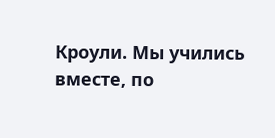Кроули. Мы учились вместе, по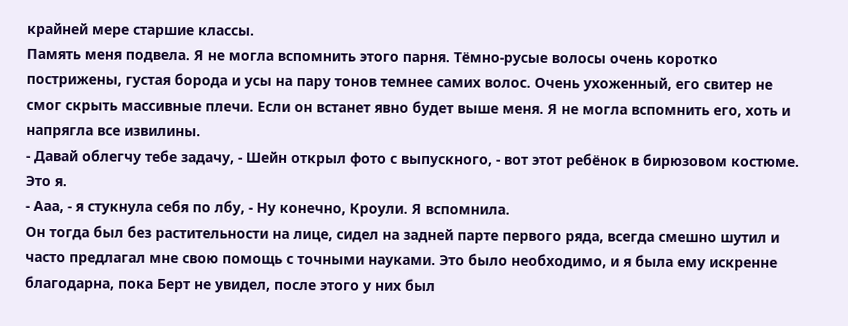крайней мере старшие классы.
Память меня подвела. Я не могла вспомнить этого парня. Тёмно-русые волосы очень коротко пострижены, густая борода и усы на пару тонов темнее самих волос. Очень ухоженный, его свитер не смог скрыть массивные плечи. Если он встанет явно будет выше меня. Я не могла вспомнить его, хоть и напрягла все извилины.
- Давай облегчу тебе задачу, - Шейн открыл фото с выпускного, - вот этот ребёнок в бирюзовом костюме. Это я.
- Ааа, - я стукнула себя по лбу, - Ну конечно, Кроули. Я вспомнила.
Он тогда был без растительности на лице, сидел на задней парте первого ряда, всегда смешно шутил и часто предлагал мне свою помощь с точными науками. Это было необходимо, и я была ему искренне благодарна, пока Берт не увидел, после этого у них был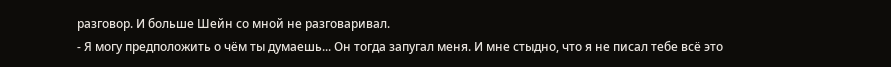разговор. И больше Шейн со мной не разговаривал.
- Я могу предположить о чём ты думаешь... Он тогда запугал меня. И мне стыдно, что я не писал тебе всё это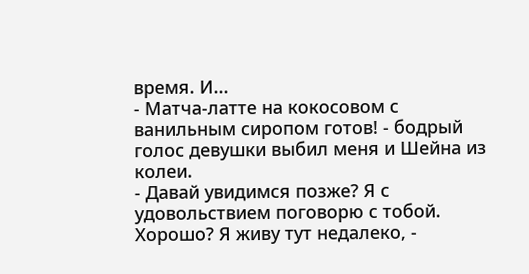время. И...
- Матча-латте на кокосовом с ванильным сиропом готов! - бодрый голос девушки выбил меня и Шейна из колеи.
- Давай увидимся позже? Я с удовольствием поговорю с тобой. Хорошо? Я живу тут недалеко, -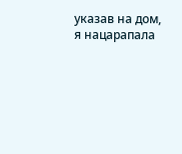указав на дом, я нацарапала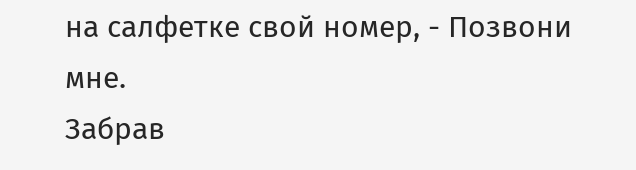на салфетке свой номер, - Позвони мне.
Забрав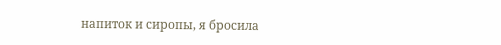напиток и сиропы, я бросила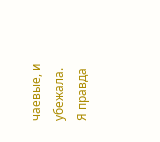чаевые, и убежала. Я правда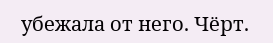убежала от него. Чёрт.